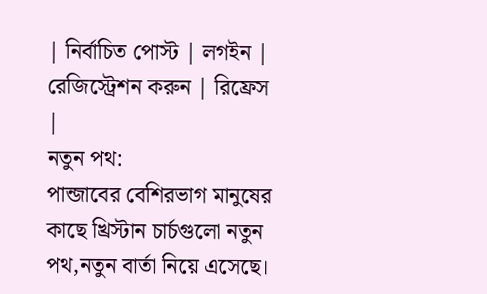| নির্বাচিত পোস্ট | লগইন | রেজিস্ট্রেশন করুন | রিফ্রেস |
নতুন পথ:
পান্জাবের বেশিরভাগ মানুষের কাছে খ্রিস্টান চার্চগুলো নতুন পথ,নতুন বার্তা নিয়ে এসেছে।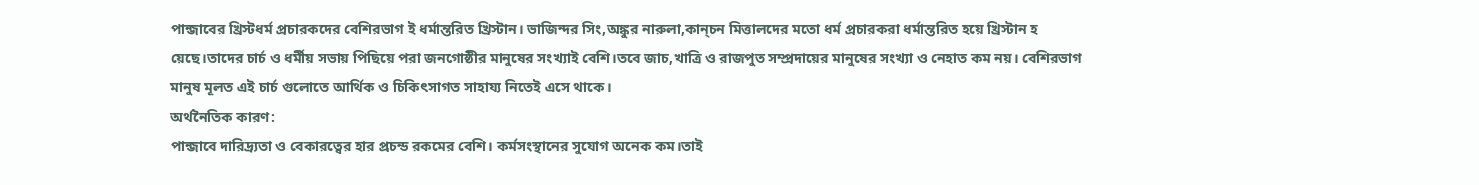পান্জাবের খ্রিস্টধর্ম প্রচারকদের বেশিরভাগ ই ধর্মান্তরিত খ্রিস্টান। ভাজিন্দর সিং,অঙ্কুর নারুলা,কান্চন মিত্তালদের মতো ধর্ম প্রচারকরা ধর্মান্তরিত হয়ে খ্রিস্টান হ য়েছে।তাদের চার্চ ও ধর্মীয় সভায় পিছিয়ে পরা জনগোষ্ঠীর মানুষের সংখ্যাই বেশি।তবে জাচ,খাত্রি ও রাজপুত সম্প্রদায়ের মানুষের সংখ্যা ও নেহাত কম নয়। বেশিরভাগ মানুষ মূলত এই চার্চ গুলোতে আর্থিক ও চিকিৎসাগত সাহায্য নিতেই এসে থাকে।
অর্থনৈতিক কারণ:
পান্জাবে দারিদ্র্যতা ও বেকারত্বের হার প্রচন্ড রকমের বেশি। কর্মসংস্থানের সুযোগ অনেক কম।তাই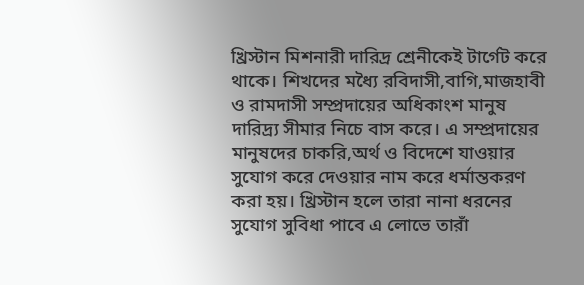খ্রিস্টান মিশনারী দারিদ্র শ্রেনীকেই টার্গেট করে থাকে। শিখদের মধ্যৈ রবিদাসী,বাগি,মাজহাবী ও রামদাসী সম্প্রদায়ের অধিকাংশ মানুষ দারিদ্র্য সীমার নিচে বাস করে। এ সম্প্রদায়ের মানুষদের চাকরি,অর্থ ও বিদেশে যাওয়ার সুযোগ করে দেওয়ার নাম করে ধর্মান্তকরণ করা হয়। খ্রিস্টান হলে তারা নানা ধরনের সুযোগ সুবিধা পাবে এ লোভে তারাঁ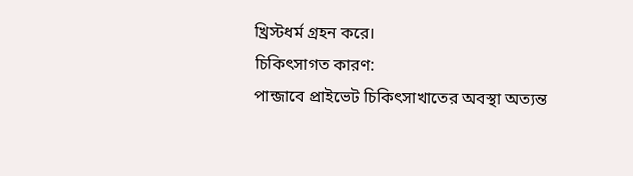খ্রিস্টধর্ম গ্রহন করে।
চিকিৎসাগত কারণ:
পান্জাবে প্রাইভেট চিকিৎসাখাতের অবস্থা অত্যন্ত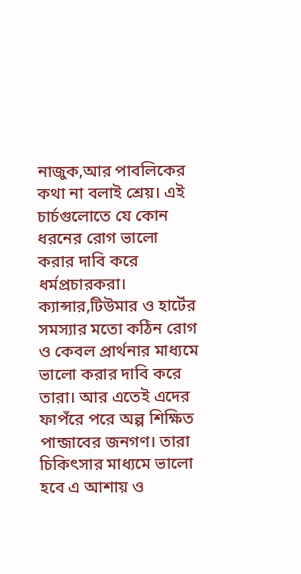নাজুক,আর পাবলিকের কথা না বলাই শ্রেয়। এই চার্চগুলোতে যে কোন ধরনের রোগ ভালো করার দাবি করে ধর্মপ্রচারকরা। ক্যান্সার,টিউমার ও হার্টের সমস্যার মতো কঠিন রোগ ও কেবল প্রার্থনার মাধ্যমে ভালো করার দাবি করে তারা। আর এতেই এদের ফাপঁরে পরে অল্প শিক্ষিত পান্জাবের জনগণ। তারা চিকিৎসার মাধ্যমে ভালো হবে এ আশায় ও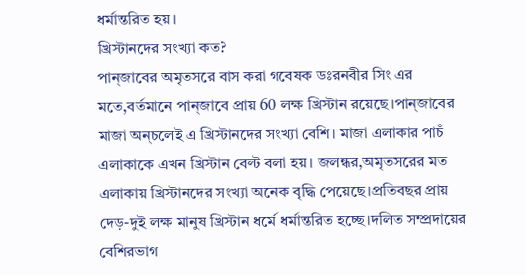ধর্মান্তরিত হয়।
খ্রিস্টানদের সংখ্যা কত?
পান্জাবের অমৃতসরে বাস করা গবেষক ডঃরনবীর সিং এর মতে,বর্তমানে পান্জাবে প্রায় 60 লক্ষ খ্রিস্টান রয়েছে।পান্জাবের মাজা অন্চলেই এ খ্রিস্টানদের সংখ্যা বেশি। মাজা এলাকার পাচঁ এলাকাকে এখন খ্রিস্টান বেল্ট বলা হয়। জলন্ধর,অমৃতসরের মত এলাকায় খ্রিস্টানদের সংখ্যা অনেক বৃদ্ধি পেয়েছে।প্রতিবছর প্রায় দেড়-দুই লক্ষ মানুষ খ্রিস্টান ধর্মে ধর্মান্তরিত হচ্ছে।দলিত সম্প্রদায়ের বেশিরভাগ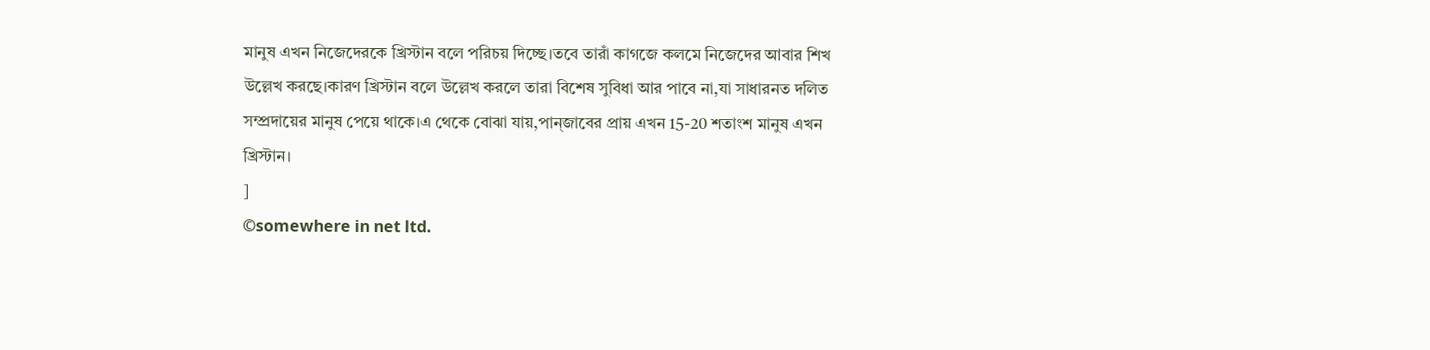মানুষ এখন নিজেদেরকে খ্রিস্টান বলে পরিচয় দিচ্ছে।তবে তারাঁ কাগজে কলমে নিজেদের আবার শিখ উল্লেখ করছে।কারণ খ্রিস্টান বলে উল্লেখ করলে তারা বিশেষ সুবিধা আর পাবে না,যা সাধারনত দলিত সম্প্রদায়ের মানুষ পেয়ে থাকে।এ থেকে বোঝা যায়,পান্জাবের প্রায় এখন 15-20 শতাংশ মানুষ এখন খ্রিস্টান।
]
©somewhere in net ltd.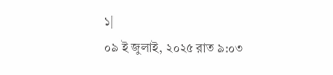১|
০৯ ই জুলাই, ২০২৫ রাত ৯:০৩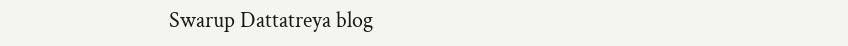Swarup Dattatreya blog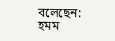বলেছেন: হমম